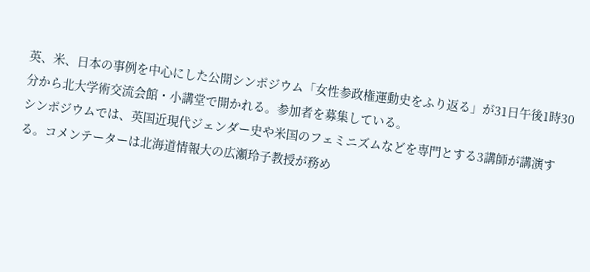英、米、日本の事例を中心にした公開シンポジウム「女性参政権運動史をふり返る」が31日午後1時30分から北大学術交流会館・小講堂で開かれる。参加者を募集している。
シンポジウムでは、英国近現代ジェンダー史や米国のフェミニズムなどを専門とする3講師が講演する。コメンテーターは北海道情報大の広瀬玲子教授が務め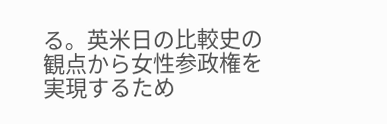る。英米日の比較史の観点から女性参政権を実現するため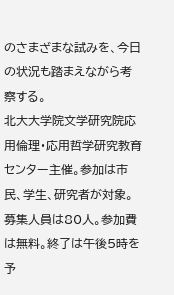のさまざまな試みを、今日の状況も踏まえながら考察する。
北大大学院文学研究院応用倫理・応用哲学研究教育センター主催。参加は市民、学生、研究者が対象。募集人員は80人。参加費は無料。終了は午後5時を予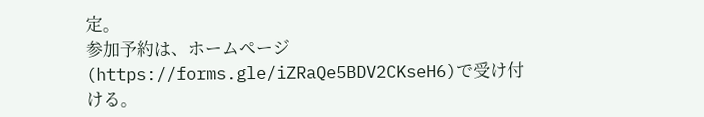定。
参加予約は、ホームページ(https://forms.gle/iZRaQe5BDV2CKseH6)で受け付ける。